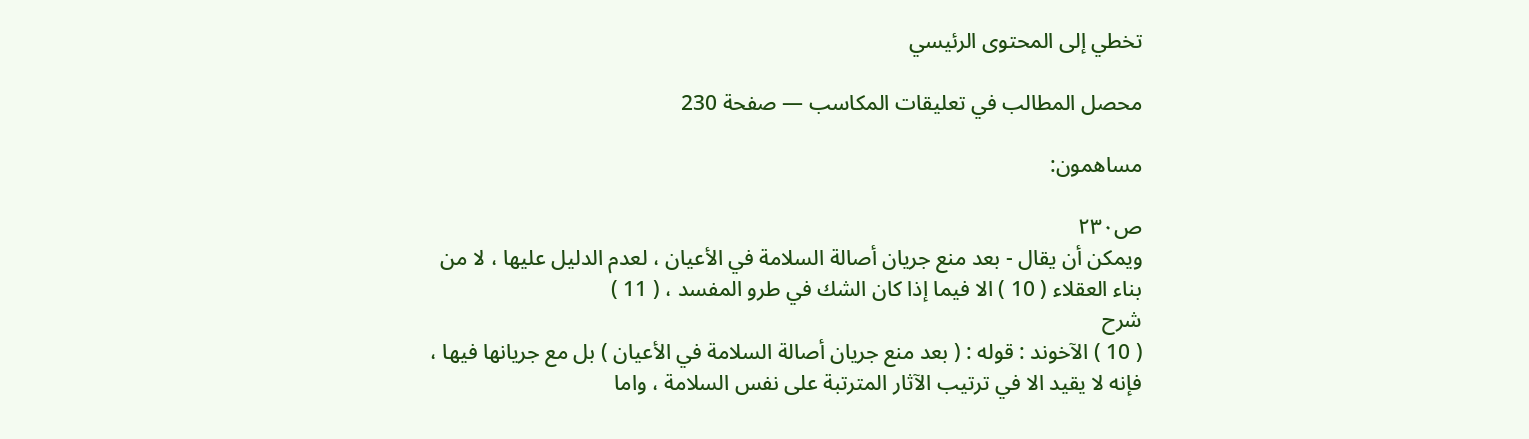تخطي إلى المحتوى الرئيسي

محصل المطالب في تعليقات المكاسب — صفحة 230

مساهمون:

ص٢٣٠
ويمكن أن يقال - بعد منع جريان أصالة السلامة في الأعيان ، لعدم الدليل عليها ، لا من بناء العقلاء ( 10 ) الا فيما إذا كان الشك في طرو المفسد ، ( 11 )
شرح
( 10 ) الآخوند : قوله : ( بعد منع جريان أصالة السلامة في الأعيان ) بل مع جريانها فيها ، فإنه لا يقيد الا في ترتيب الآثار المترتبة على نفس السلامة ، واما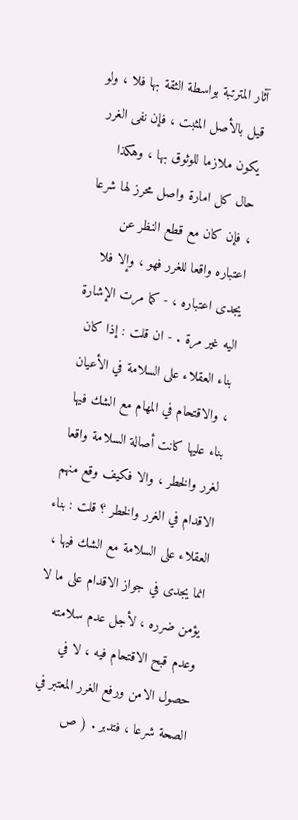آثار المترتبة بواسطة الثقة بها فلا ، ولو قيل بالأصل المثبت ، فإن نفى الغرر يكون ملازما للوثوق بها ، وهكذا حال كل امارة واصل محرز لها شرعا ، فإن كان مع قطع النظر عن اعتباره واقعا للغرر فهو ، وإلا فلا يجدى اعتباره ، - كما مرت الإشارة اليه غير مرة . - ان قلت : إذا كان بناء العقلاء على السلامة في الأعيان ، والاقتحام في المهام مع الشك فيها بناء عليها كانت أصالة السلامة واقعا لغرر والخطر ، والا فكيف وقع منهم الاقدام في الغرر والخطر ؟ قلت : بناء العقلاء على السلامة مع الشك فيها ، انما يجدى في جواز الاقدام على ما لا يؤمن ضرره ، لأجل عدم سلامته وعدم قبح الاقتحام فيه ، لا في حصول الامن ورفع الغرر المعتبر في الصحة شرعا ، فتدبر . ( ص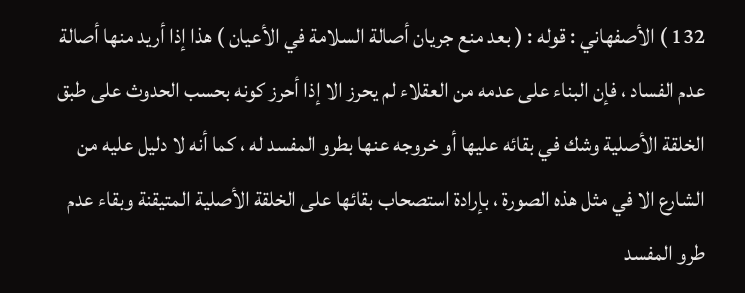132 ) الأصفهاني : قوله : ( بعد منع جريان أصالة السلامة في الأعيان ) هذا إذا أريد منها أصالة عدم الفساد ، فإن البناء على عدمه من العقلاء لم يحرز الا إذا أحرز كونه بحسب الحدوث على طبق الخلقة الأصلية وشك في بقائه عليها أو خروجه عنها بطرو المفسد له ، كما أنه لا دليل عليه من الشارع الا في مثل هذه الصورة ، بإرادة استصحاب بقائها على الخلقة الأصلية المتيقنة وبقاء عدم طرو المفسد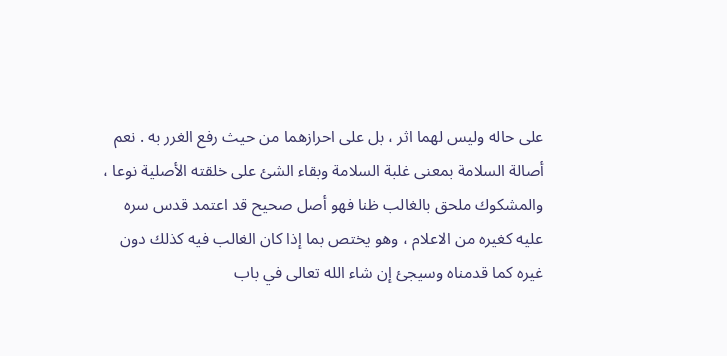على حاله وليس لهما اثر ، بل على احرازهما من حيث رفع الغرر به . نعم أصالة السلامة بمعنى غلبة السلامة وبقاء الشئ على خلقته الأصلية نوعا ، والمشكوك ملحق بالغالب ظنا فهو أصل صحيح قد اعتمد قدس سره عليه كغيره من الاعلام ، وهو يختص بما إذا كان الغالب فيه كذلك دون غيره كما قدمناه وسيجئ إن شاء الله تعالى في باب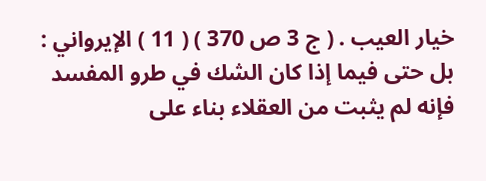خيار العيب . ( ج 3 ص 370 ) ( 11 ) الإيرواني : بل حتى فيما إذا كان الشك في طرو المفسد فإنه لم يثبت من العقلاء بناء على